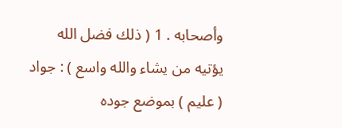وأصحابه . 1 ( ذلك فضل الله يؤتيه من يشاء والله واسع ) : جواد ( عليم ) بموضع جوده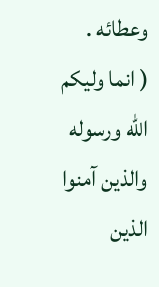وعطائه .
( انما وليكم الله ورسوله والذين آمنوا الذين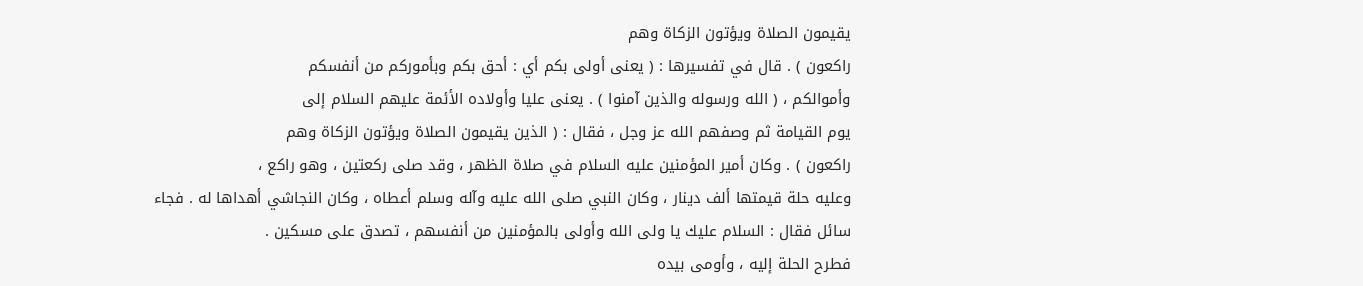يقيمون الصلاة ويؤتون الزكاة وهم
راكعون ) . قال في تفسيرها : ( يعنى أولى بكم أي : أحق بكم وبأموركم من أنفسكم
وأموالكم ، ( الله ورسوله والذين آمنوا ) . يعنى عليا وأولاده الأئمة عليهم السلام إلى
يوم القيامة ثم وصفهم الله عز وجل ، فقال : ( الذين يقيمون الصلاة ويؤتون الزكاة وهم
راكعون ) . وكان أمير المؤمنين عليه السلام في صلاة الظهر ، وقد صلى ركعتين ، وهو راكع ،
وعليه حلة قيمتها ألف دينار ، وكان النبي صلى الله عليه وآله وسلم أعطاه ، وكان النجاشي أهداها له . فجاء
سائل فقال : السلام عليك يا ولى الله وأولى بالمؤمنين من أنفسهم ، تصدق على مسكين .
فطرح الحلة إليه ، وأومى بيده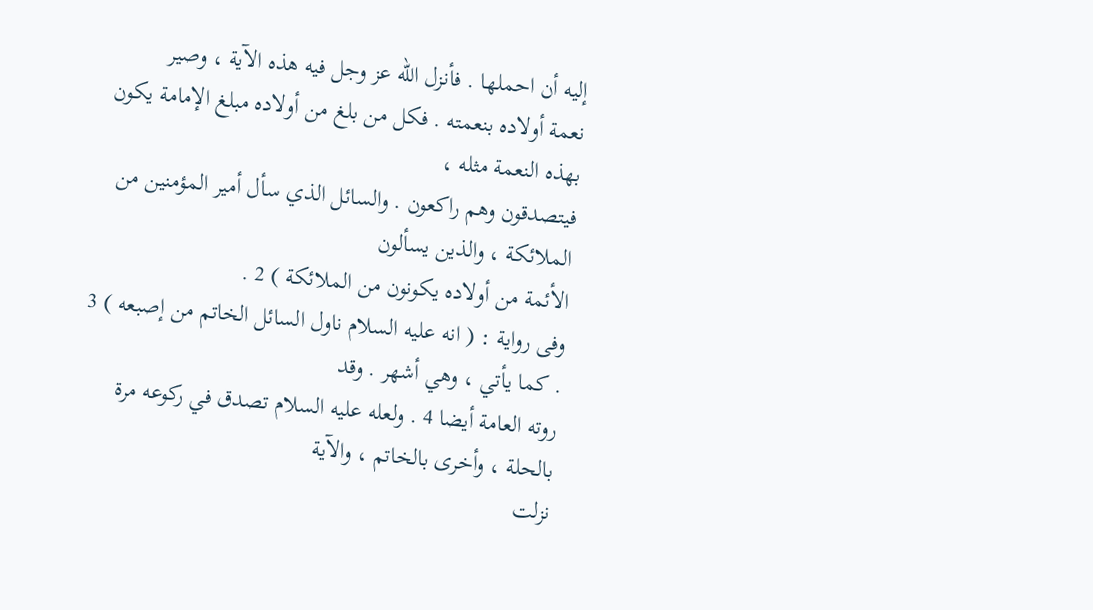إليه أن احملها . فأنزل الله عز وجل فيه هذه الآية ، وصير
نعمة أولاده بنعمته . فكل من بلغ من أولاده مبلغ الإمامة يكون بهذه النعمة مثله ،
فيتصدقون وهم راكعون . والسائل الذي سأل أمير المؤمنين من الملائكة ، والذين يسألون
الأئمة من أولاده يكونون من الملائكة ) 2 .
وفى رواية : ( انه عليه السلام ناول السائل الخاتم من إصبعه ) 3 . كما يأتي ، وهي أشهر . وقد
روته العامة أيضا 4 . ولعله عليه السلام تصدق في ركوعه مرة بالحلة ، وأخرى بالخاتم ، والآية
نزلت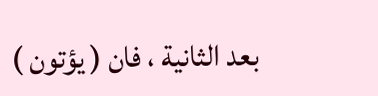بعد الثانية ، فان ( يؤتون )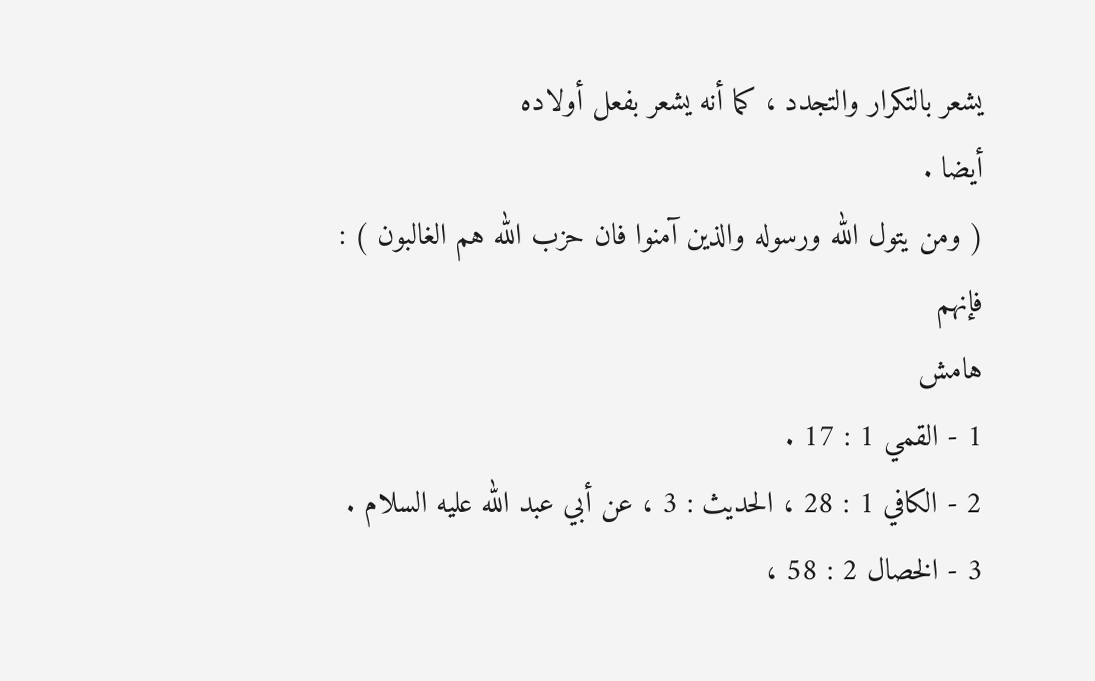يشعر بالتكرار والتجدد ، كما أنه يشعر بفعل أولاده
أيضا .
( ومن يتول الله ورسوله والذين آمنوا فان حزب الله هم الغالبون ) : فإنهم
هامش
1 - القمي 1 : 17 .
2 - الكافي 1 : 28 ، الحديث : 3 ، عن أبي عبد الله عليه السلام .
3 - الخصال 2 : 58 ،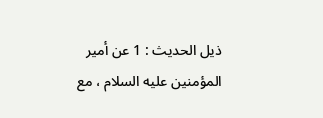ذيل الحديث : 1 عن أمير المؤمنين عليه السلام ، مع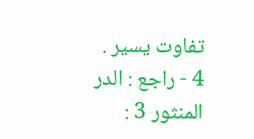تفاوت يسير .
4 - راجع : الدر المنثور 3 :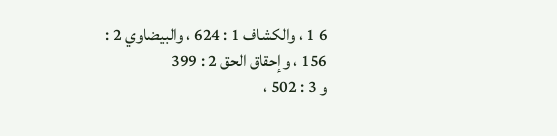6 1 ، والكشاف 1 : 624 ، والبيضاوي 2 : 156 ، وإحقاق الحق 2 : 399
و 3 : 502 ،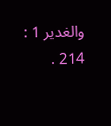والغدير 1 : 214 .